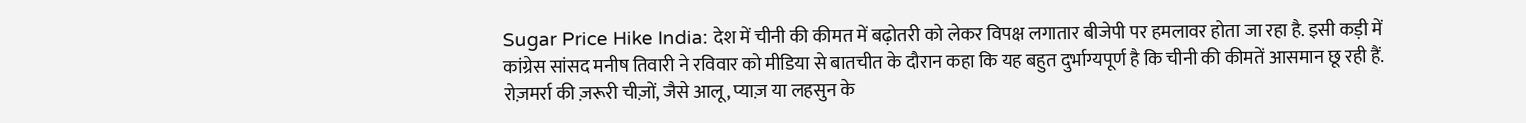Sugar Price Hike India: देश में चीनी की कीमत में बढ़ोतरी को लेकर विपक्ष लगातार बीजेपी पर हमलावर होता जा रहा है. इसी कड़ी में कांग्रेस सांसद मनीष तिवारी ने रविवार को मीडिया से बातचीत के दौरान कहा कि यह बहुत दुर्भाग्यपूर्ण है कि चीनी की कीमतें आसमान छू रही हैं. रोज़मर्रा की ज़रूरी चीज़ों, जैसे आलू, प्याज़ या लहसुन के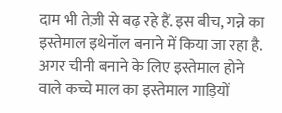दाम भी तेज़ी से बढ़ रहे हैं. इस बीच, गन्ने का इस्तेमाल इथेनॉल बनाने में किया जा रहा है. अगर चीनी बनाने के लिए इस्तेमाल होने वाले कच्चे माल का इस्तेमाल गाड़ियों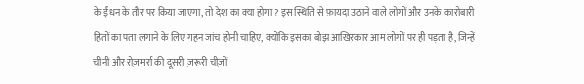के ईंधन के तौर पर किया जाएगा, तो देश का क्या होगा? इस स्थिति से फ़ायदा उठाने वाले लोगों और उनके कारोबारी हितों का पता लगाने के लिए गहन जांच होनी चाहिए, क्योंकि इसका बोझ आखिरकार आम लोगों पर ही पड़ता है, जिन्हें चीनी और रोज़मर्रा की दूसरी ज़रूरी चीज़ों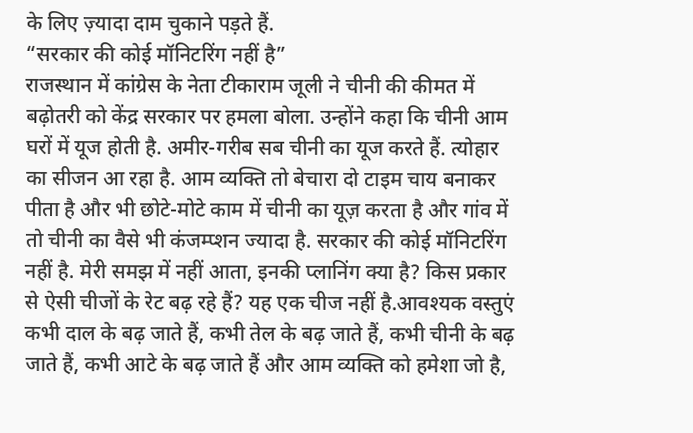के लिए ज़्यादा दाम चुकाने पड़ते हैं.
“सरकार की कोई मॉनिटरिंग नहीं है”
राजस्थान में कांग्रेस के नेता टीकाराम जूली ने चीनी की कीमत में बढ़ोतरी को केंद्र सरकार पर हमला बोला. उन्होंने कहा कि चीनी आम घरों में यूज होती है. अमीर-गरीब सब चीनी का यूज करते हैं. त्योहार का सीजन आ रहा है. आम व्यक्ति तो बेचारा दो टाइम चाय बनाकर पीता है और भी छोटे-मोटे काम में चीनी का यूज़ करता है और गांव में तो चीनी का वैसे भी कंजम्प्शन ज्यादा है. सरकार की कोई मॉनिटरिंग नहीं है. मेरी समझ में नहीं आता, इनकी प्लानिंग क्या है? किस प्रकार से ऐसी चीजों के रेट बढ़ रहे हैं? यह एक चीज नहीं है.आवश्यक वस्तुएं कभी दाल के बढ़ जाते हैं, कभी तेल के बढ़ जाते हैं, कभी चीनी के बढ़ जाते हैं, कभी आटे के बढ़ जाते हैं और आम व्यक्ति को हमेशा जो है,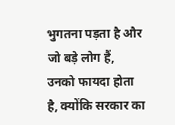भुगतना पड़ता है और जो बड़े लोग हैं, उनको फायदा होता है, क्योंकि सरकार का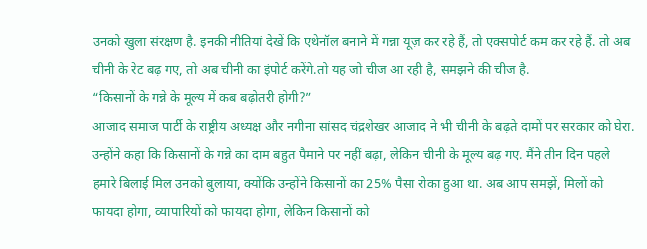उनको खुला संरक्षण है. इनकी नीतियां देखें कि एथेनॉल बनाने में गन्ना यूज़ कर रहे हैं, तो एक्सपोर्ट कम कर रहे हैं. तो अब चीनी के रेट बढ़ गए, तो अब चीनी का इंपोर्ट करेंगे.तो यह जो चीज आ रही है, समझने की चीज है.
“किसानों के गन्ने के मूल्य में कब बढ़ोतरी होगी?”
आजाद समाज पार्टी के राष्ट्रीय अध्यक्ष और नगीना सांसद चंद्रशेखर आजाद ने भी चीनी के बढ़ते दामों पर सरकार को घेरा. उन्होंने कहा कि किसानों के गन्ने का दाम बहुत पैमाने पर नहीं बढ़ा, लेकिन चीनी के मूल्य बढ़ गए. मैंने तीन दिन पहले हमारे बिलाई मिल उनको बुलाया, क्योंकि उन्होंने किसानों का 25% पैसा रोका हुआ था. अब आप समझें, मिलों को फायदा होगा, व्यापारियों को फायदा होगा, लेकिन किसानों को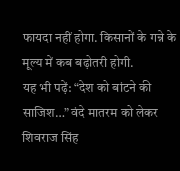फायदा नहीं होगा. किसानों के गन्ने के मूल्य में कब बढ़ोतरी होगी.
यह भी पढ़ें: “देश को बांटने की साजिश…” वंदे मातरम को लेकर शिवराज सिंह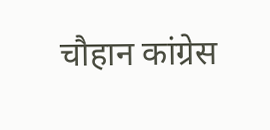चौहान कांग्रेस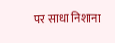पर साधा निशाना